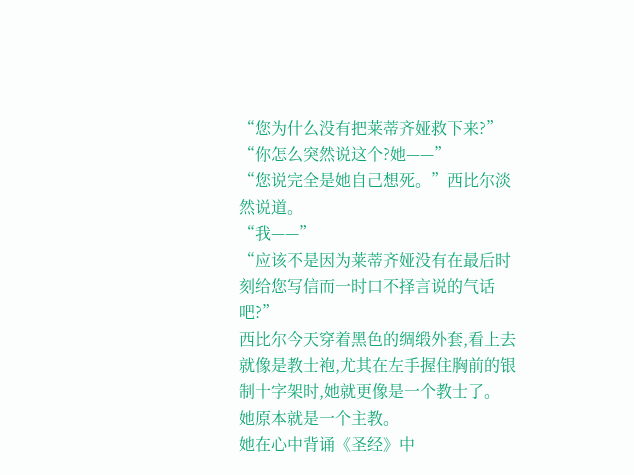“您为什么没有把莱蒂齐娅救下来?”
“你怎么突然说这个?她——”
“您说完全是她自己想死。”西比尔淡然说道。
“我——”
“应该不是因为莱蒂齐娅没有在最后时刻给您写信而一时口不择言说的气话吧?”
西比尔今天穿着黑色的绸缎外套,看上去就像是教士袍,尤其在左手握住胸前的银制十字架时,她就更像是一个教士了。
她原本就是一个主教。
她在心中背诵《圣经》中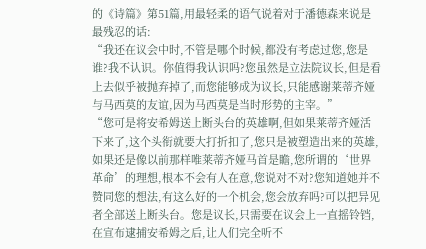的《诗篇》第51篇,用最轻柔的语气说着对于潘德森来说是最残忍的话:
“我还在议会中时,不管是哪个时候,都没有考虑过您,您是谁?我不认识。你值得我认识吗?您虽然是立法院议长,但是看上去似乎被抛弃掉了,而您能够成为议长,只能感谢莱蒂齐娅与马西莫的友谊,因为马西莫是当时形势的主宰。”
“您可是将安希姆送上断头台的英雄啊,但如果莱蒂齐娅活下来了,这个头衔就要大打折扣了,您只是被塑造出来的英雄,如果还是像以前那样唯莱蒂齐娅马首是瞻,您所谓的‘世界革命’的理想,根本不会有人在意,您说对不对?您知道她并不赞同您的想法,有这么好的一个机会,您会放弃吗?可以把异见者全部送上断头台。您是议长,只需要在议会上一直摇铃铛,在宣布逮捕安希姆之后,让人们完全听不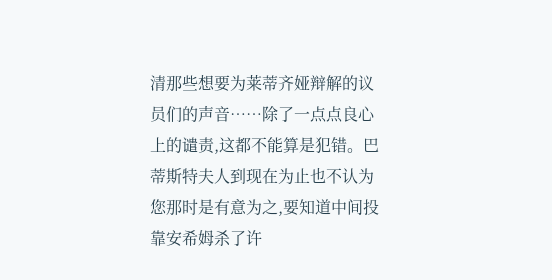清那些想要为莱蒂齐娅辩解的议员们的声音……除了一点点良心上的谴责,这都不能算是犯错。巴蒂斯特夫人到现在为止也不认为您那时是有意为之,要知道中间投靠安希姆杀了许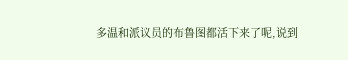多温和派议员的布鲁图都活下来了呢,说到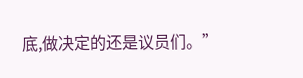底,做决定的还是议员们。”